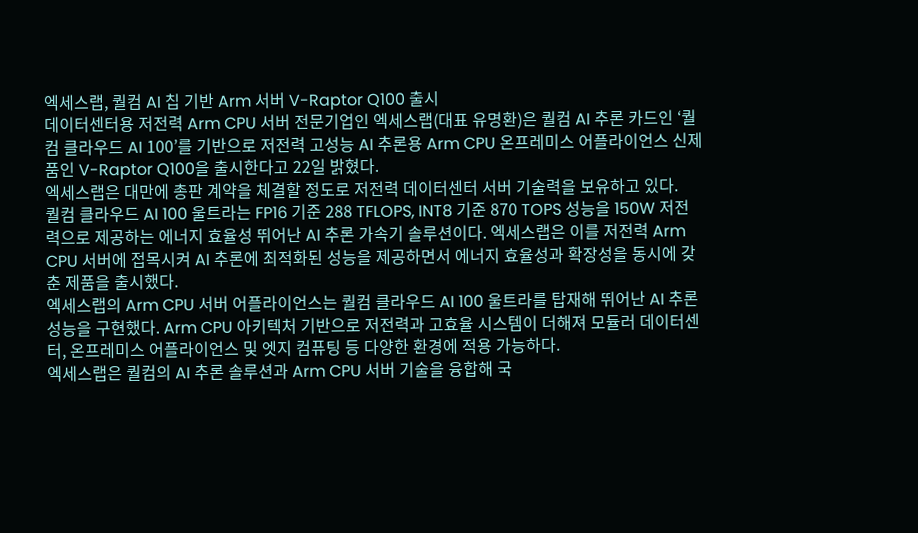엑세스랩, 퀄컴 AI 칩 기반 Arm 서버 V-Raptor Q100 출시
데이터센터용 저전력 Arm CPU 서버 전문기업인 엑세스랩(대표 유명환)은 퀄컴 AI 추론 카드인 ‘퀄컴 클라우드 AI 100’를 기반으로 저전력 고성능 AI 추론용 Arm CPU 온프레미스 어플라이언스 신제품인 V-Raptor Q100을 출시한다고 22일 밝혔다.
엑세스랩은 대만에 총판 계약을 체결할 정도로 저전력 데이터센터 서버 기술력을 보유하고 있다.
퀄컴 클라우드 AI 100 울트라는 FP16 기준 288 TFLOPS, INT8 기준 870 TOPS 성능을 150W 저전력으로 제공하는 에너지 효율성 뛰어난 AI 추론 가속기 솔루션이다. 엑세스랩은 이를 저전력 Arm CPU 서버에 접목시켜 AI 추론에 최적화된 성능을 제공하면서 에너지 효율성과 확장성을 동시에 갖춘 제품을 출시했다.
엑세스랩의 Arm CPU 서버 어플라이언스는 퀄컴 클라우드 AI 100 울트라를 탑재해 뛰어난 AI 추론 성능을 구현했다. Arm CPU 아키텍처 기반으로 저전력과 고효율 시스템이 더해져 모듈러 데이터센터, 온프레미스 어플라이언스 및 엣지 컴퓨팅 등 다양한 환경에 적용 가능하다.
엑세스랩은 퀄컴의 AI 추론 솔루션과 Arm CPU 서버 기술을 융합해 국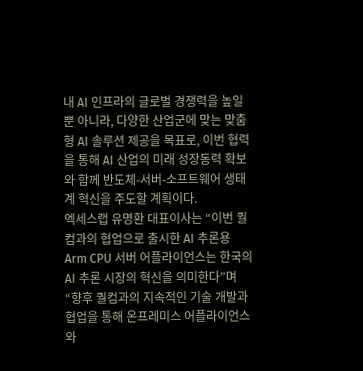내 AI 인프라의 글로벌 경쟁력을 높일 뿐 아니라, 다양한 산업군에 맞는 맞춤형 AI 솔루션 제공을 목표로, 이번 협력을 통해 AI 산업의 미래 성장동력 확보와 함께 반도체-서버-소프트웨어 생태계 혁신을 주도할 계획이다.
엑세스랩 유명환 대표이사는 “이번 퀄컴과의 협업으로 출시한 AI 추론용 Arm CPU 서버 어플라이언스는 한국의 AI 추론 시장의 혁신을 의미한다”며 “향후 퀄컴과의 지속적인 기술 개발과 협업을 통해 온프레미스 어플라이언스와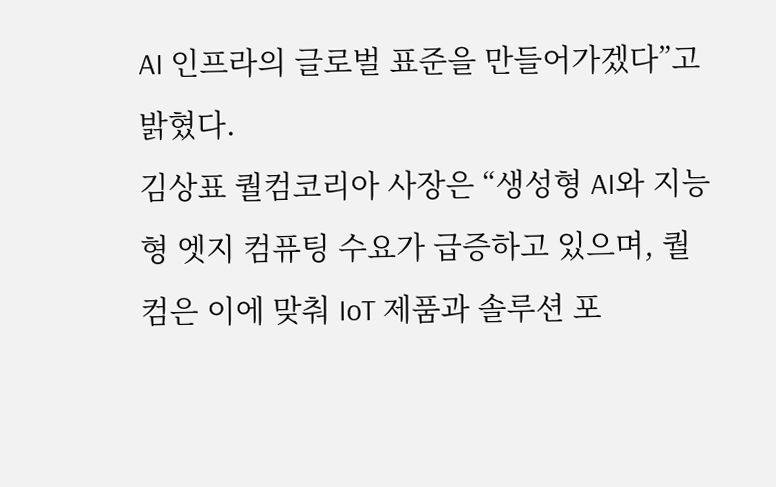AI 인프라의 글로벌 표준을 만들어가겠다”고 밝혔다.
김상표 퀄컴코리아 사장은 “생성형 AI와 지능형 엣지 컴퓨팅 수요가 급증하고 있으며, 퀄컴은 이에 맞춰 IoT 제품과 솔루션 포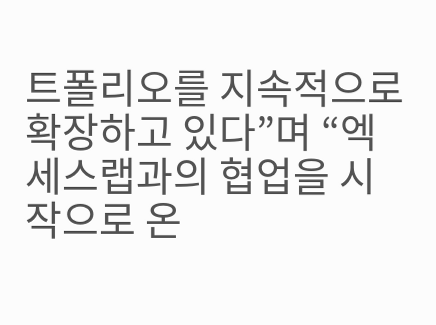트폴리오를 지속적으로 확장하고 있다”며 “엑세스랩과의 협업을 시작으로 온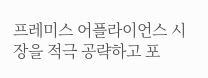프레미스 어플라이언스 시장을 적극 공략하고 포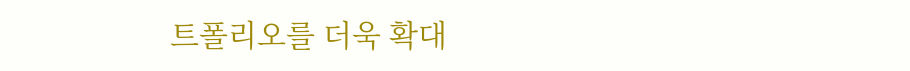트폴리오를 더욱 확대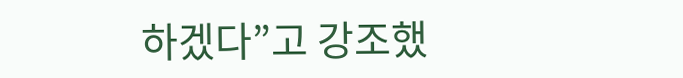하겠다”고 강조했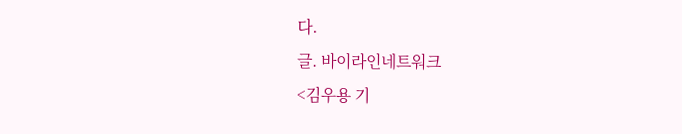다.
글. 바이라인네트워크
<김우용 기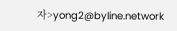자>yong2@byline.network